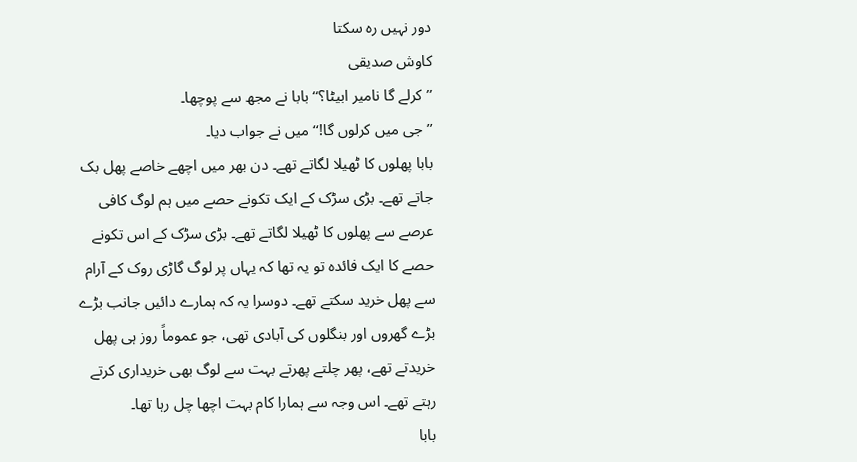دور نہیں رہ سکتا
کاوش صدیقی
’’کرلے گا نامیر ابیٹا؟‘‘ بابا نے مجھ سے پوچھا۔
’’ جی میں کرلوں گا!‘‘ میں نے جواب دیا۔
بابا پھلوں کا ٹھیلا لگاتے تھے۔ دن بھر میں اچھے خاصے پھل بک جاتے تھے۔ بڑی سڑک کے ایک تکونے حصے میں ہم لوگ کافی عرصے سے پھلوں کا ٹھیلا لگاتے تھے۔ بڑی سڑک کے اس تکونے حصے کا ایک فائدہ تو یہ تھا کہ یہاں پر لوگ گاڑی روک کے آرام سے پھل خرید سکتے تھے۔ دوسرا یہ کہ ہمارے دائیں جانب بڑے بڑے گھروں اور بنگلوں کی آبادی تھی، جو عموماً روز ہی پھل خریدتے تھے، پھر چلتے پھرتے بہت سے لوگ بھی خریداری کرتے رہتے تھے۔ اس وجہ سے ہمارا کام بہت اچھا چل رہا تھا۔
بابا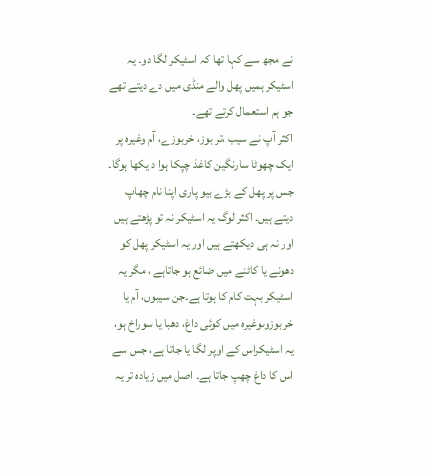نے مجھ سے کہا تھا کہ اسٹیکر لگا دو۔ یہ اسٹیکر ہمیں پھل والے منڈی میں دے دیتے تھے جو ہم استعمال کرتے تھے۔
اکثر آپ نے سیب ،تر بوز، خربوزے، آم وغیرہ پر ایک چھوٹا سارنگین کاغذ چپکا ہوا د یکھا ہوگا۔ جس پر پھل کے بڑے بیو پاری اپنا نام چھاپ دیتے ہیں۔ اکثر لوگ یہ اسٹیکر نہ تو پڑھتے ہیں اور نہ ہی دیکھتے ہیں اور یہ اسٹیکر پھل کو دھونے یا کاٹنے میں ضائع ہو جاتاہے ، مگر یہ اسٹیکر بہت کام کا ہوتا ہے۔جن سیبوں، آم یا خربوزوںوغیرہ میں کوئی داغ، دھبا یا سوراخ ہو، یہ اسٹیکراس کے اوپر لگا یا جاتا ہے، جس سے اس کا داغ چھپ جاتا ہے۔ اصل میں زیادہ تر یہ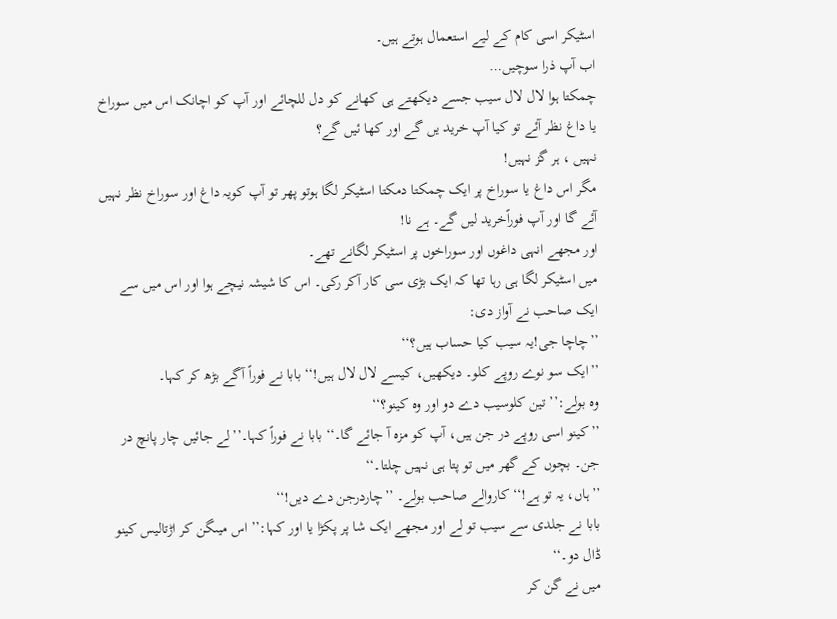اسٹیکر اسی کام کے لیے استعمال ہوتے ہیں۔
اب آپ ذرا سوچیں…
چمکتا ہوا لال لال سیب جسے دیکھتے ہی کھانے کو دل للچائے اور آپ کو اچانک اس میں سوراخ یا داغ نظر آئے تو کیا آپ خرید یں گے اور کھا ئیں گے؟
نہیں ، ہر گز نہیں!
مگر اس داغ یا سوراخ پر ایک چمکتا دمکتا اسٹیکر لگا ہوتو پھر تو آپ کویہ داغ اور سوراخ نظر نہیں آئے گا اور آپ فوراًخرید لیں گے۔ ہے نا!
اور مجھے انہی داغوں اور سوراخوں پر اسٹیکر لگانے تھے۔
میں اسٹیکر لگا ہی رہا تھا کہ ایک بڑی سی کار آکر رکی۔ اس کا شیشہ نیچے ہوا اور اس میں سے ایک صاحب نے آواز دی:
’’چاچا جی!یہ سیب کیا حساب ہیں؟‘‘
’’ایک سو نوے روپے کلو۔ دیکھیں، کیسے لال لال ہیں!‘‘ بابا نے فوراً آگے بڑھ کر کہا۔
وہ بولے:’’ تین کلوسیب دے دو اور وہ کینو؟‘‘
’’کینو اسی روپے در جن ہیں، آپ کو مزہ آ جائے گا۔‘‘ بابا نے فوراً کہا۔’’لے جائیں چار پانچ در جن۔ بچوں کے گھر میں تو پتا ہی نہیں چلتا۔‘‘
’’ہاں، یہ تو ہے!‘‘ کاروالے صاحب بولے۔ ’’چاردرجن دے دیں!‘‘
بابا نے جلدی سے سیب تو لے اور مجھے ایک شا پر پکڑا یا اور کہا:’’ اس میںگن کر اڑتالیس کینو ڈال دو۔‘‘
میں نے گن کر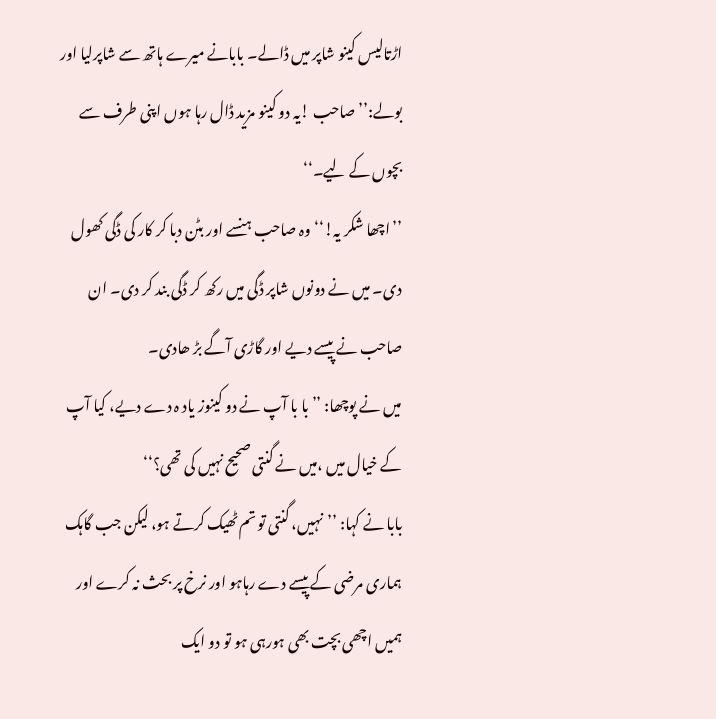اڑتالیس کینو شاپر میں ڈالے۔ بابانے میرے ہاتھ سے شاپرلیا اور بولے:’’ صاحب !یہ دو کینو مزید ڈال رہا ہوں اپنی طرف سے بچوں کے لیے۔‘‘
’’اچھا شکر یہ!‘‘ وہ صاحب ہنسے اور بٹن دبا کر کار کی ڈگی کھول دی۔ میں نے دونوں شاپر ڈگی میں رکھ کر ڈگی بند کر دی۔ ان صاحب نے پیسے دیے اور گاڑی آگے بڑ ھادی۔
میں نے پوچھا: ’’با با آپ نے دو کینوز یاد ہ دے دیے، کیا آپ کے خیال میں ،میں نے گنتی صحیح نہیں کی تھی؟‘‘
بابا نے کہا: ’’نہیں، گنتی تو تم ٹھیک کرتے ہو، لیکن جب گاہک ہماری مرضی کے پیسے دے رہاہو اور نرخ پر بحث نہ کرے اور ہمیں اچھی بچت بھی ہورہی ہو تو دو ایک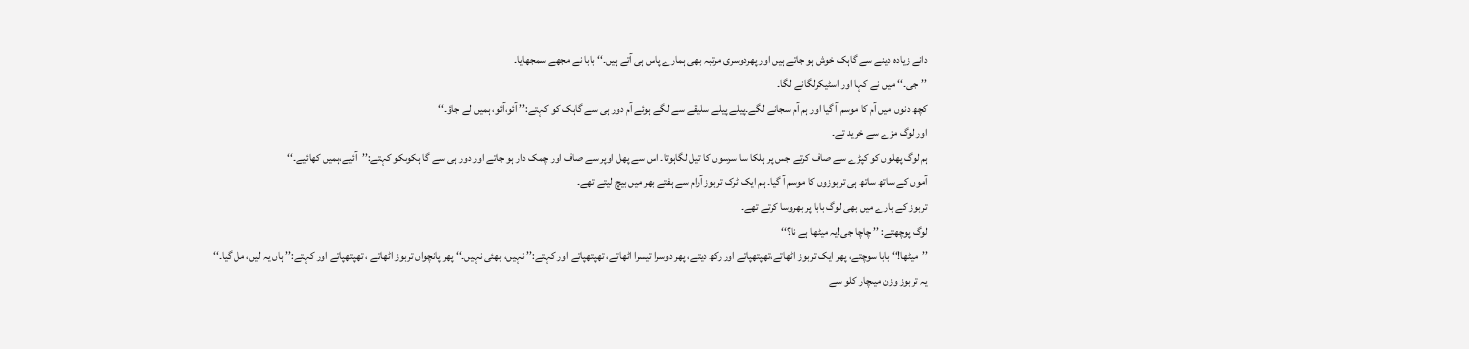دانے زیادہ دینے سے گاہک خوش ہو جاتے ہیں اور پھردوسری مرتبہ بھی ہمارے پاس ہی آتے ہیں۔‘‘ بابا نے مجھے سمجھایا۔
’’جی۔‘‘ میں نے کہا اور اسٹیکرلگانے لگا۔
کچھ دنوں میں آم کا موسم آ گیا اور ہم آم سجانے لگے۔پیلے پیلے سلیقے سے لگے ہوئے آم دور ہی سے گاہک کو کہتے:’’ آئو،آئو، ہمیں لے جاؤ۔‘‘
اور لوگ مزے سے خرید تے۔
ہم لوگ پھلوں کو کپڑے سے صاف کرتے جس پر ہلکا سا سرسوں کا تیل لگاہوتا۔ اس سے پھل اوپر سے صاف اور چمک دار ہو جاتے اور دور ہی سے گا ہکوںکو کہتے:’’آئیے،ہمیں کھائیے۔‘‘
آموں کے ساتھ ساتھ ہی تربوزوں کا موسم آ گیا۔ ہم ایک ٹرک تربوز آرام سے ہفتے بھر میں بیچ لیتے تھے۔
تربوز کے بارے میں بھی لوگ بابا پر بھروسا کرتے تھے۔
لوگ پوچھتے: ’’ چاچا جی!یہ میٹھا ہے نا؟‘‘
’’میٹھا!‘‘ بابا سوچتے، پھر ایک تربوز اٹھاتے،تھپتھپاتے اور رکھ دیتے، پھر دوسرا تیسرا اٹھاتے، تھپتھپاتے اور کہتے:’’ نہیں، بھئی نہیں۔‘‘ پھر پانچواں تربوز اٹھاتے ، تھپتھپاتے اور کہتے:’’ ہاں یہ لیں، مل گیا۔‘‘
یہ تربوز وزن میںچار کلو سے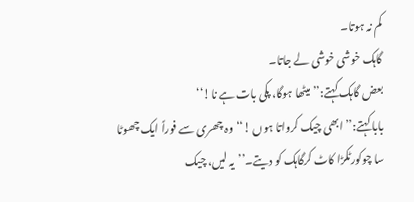کم نہ ہوتا۔
گاہک خوشی خوشی لے جاتا۔
بعض گاہک کہتے:’’ میٹھا ہوگا، پکی بات ہے نا!‘‘
بابا کہتے:’’ ابھی چیک کرواتا ہوں !‘‘وہ چھری سے فوراً ایک چھوٹا سا چوکورٹکڑا کاٹ کرگاہک کو دیتے۔’’یہ لیں، چیک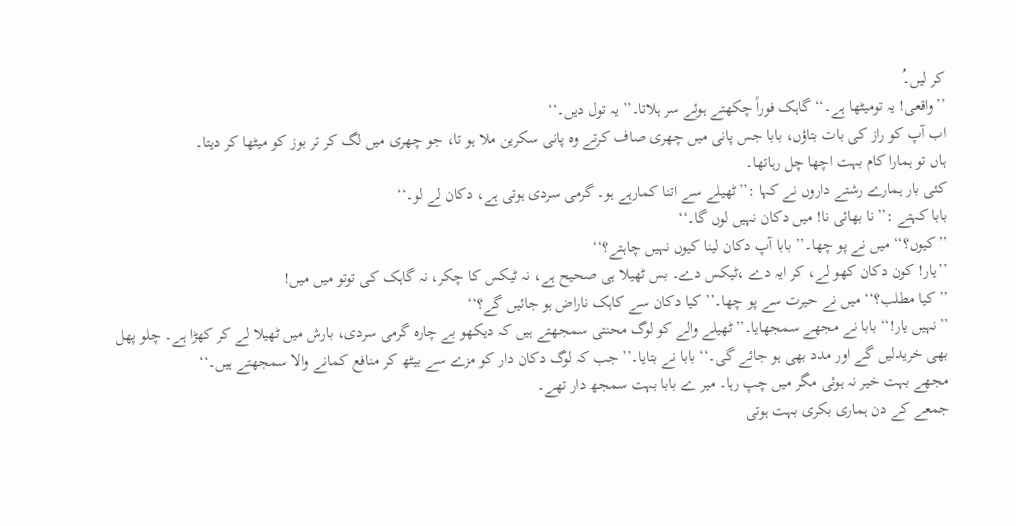کر لیں۔ُ
’’واقعی! یہ تومیٹھا ہے۔‘‘ گاہک فوراً چکھتے ہوئے سر ہلاتا۔’’ یہ تول دیں۔‘‘
اب آپ کو راز کی بات بتاؤں، بابا جس پانی میں چھری صاف کرتے وہ پانی سکرین ملا ہو تا، جو چھری میں لگ کر تر بوز کو میٹھا کر دیتا۔
ہاں تو ہمارا کام بہت اچھا چل رہاتھا۔
کئی بار ہمارے رشتے داروں نے کہا :’’ٹھیلے سے اتنا کمارہے ہو۔ گرمی سردی ہوتی ہے، دکان لے لو۔‘‘
بابا کہتے :’’نا بھائی نا! میں دکان نہیں لوں گا۔‘‘
’’کیوں؟‘‘ میں نے پو چھا۔’’ بابا آپ دکان لینا کیوں نہیں چاہتے؟‘‘
’’یار! کون دکان کھو لے، کر ایہ دے ،ٹیکس دے۔ بس ٹھیلا ہی صحیح ہے، نہ ٹیکس کا چکر، نہ گاہک کی توتو میں میں!
’’کیا مطلب؟‘‘ میں نے حیرت سے پو چھا۔’’ کیا دکان سے کاہک ناراض ہو جائیں گے؟‘‘
’’نہیں یار!‘‘ بابا نے مجھے سمجھایا۔’’ٹھیلے والے کو لوگ محنتی سمجھتے ہیں کہ دیکھو بے چارہ گرمی سردی، بارش میں ٹھیلا لے کر کھڑا ہے۔ چلو پھل بھی خریدلیں گے اور مدد بھی ہو جائے گی۔‘‘ بابا نے بتایا۔’’ جب کہ لوگ دکان دار کو مزے سے بیٹھ کر منافع کمانے والا سمجھتے ہیں۔‘‘
مجھے بہت خیر نہ ہوئی مگر میں چپ رہا۔ میر ے بابا بہت سمجھ دار تھے۔
جمعے کے دن ہماری بکری بہت ہوتی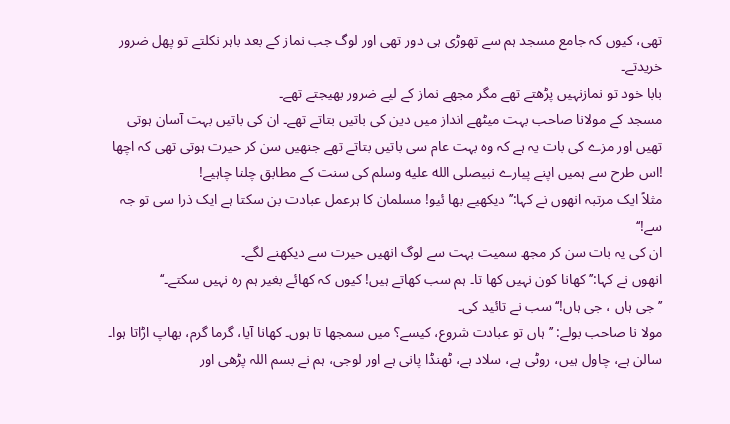تھی، کیوں کہ جامع مسجد ہم سے تھوڑی ہی دور تھی اور لوگ جب نماز کے بعد باہر نکلتے تو پھل ضرور خریدتے۔
بابا خود تو نمازنہیں پڑھتے تھے مگر مجھے نماز کے لیے ضرور بھیجتے تھے۔
مسجد کے مولانا صاحب بہت میٹھے انداز میں دین کی باتیں بتاتے تھے۔ ان کی باتیں بہت آسان ہوتی تھیں اور مزے کی بات یہ ہے کہ وہ بہت عام سی باتیں بتاتے تھے جنھیں سن کر حیرت ہوتی تھی کہ اچھا !اس طرح سے ہمیں اپنے پیارے نبیصلى الله عليه وسلم کی سنت کے مطابق چلنا چاہیے!
مثلاً ایک مرتبہ انھوں نے کہا:’’ دیکھیے بھا ئیو! مسلمان کا ہرعمل عبادت بن سکتا ہے ایک ذرا سی تو جہ سے!‘‘
ان کی یہ بات سن کر مجھ سمیت بہت سے لوگ انھیں حیرت سے دیکھنے لگے۔
انھوں نے کہا:’’ کھانا کون نہیں کھا تا۔ ہم سب کھاتے ہیں! کیوں کہ کھائے بغیر ہم رہ نہیں سکتے۔‘‘
’’ جی ہاں ، جی ہاں!‘‘ سب نے تائید کی۔
مولا نا صاحب بولے: ’’ہاں تو عبادت شروع، کیسے؟ میں سمجھا تا ہوں۔ کھانا آیا، گرما گرم، بھاپ اڑاتا ہوا۔ سالن ہے، چاول ہیں، روٹی ہے، سلاد ہے، ٹھنڈا پانی ہے اور لوجی، ہم نے بسم اللہ پڑھی اور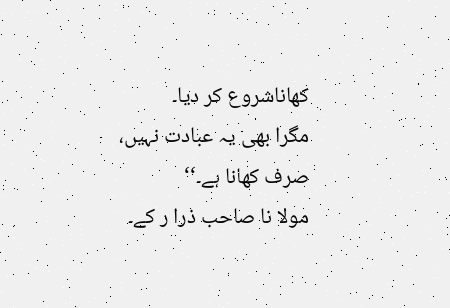کھاناشروع کر دیا۔
مگرا بھی یہ عبادت نہیں، صرف کھانا ہے۔‘‘
مولا نا صاحب ذرا ر کے۔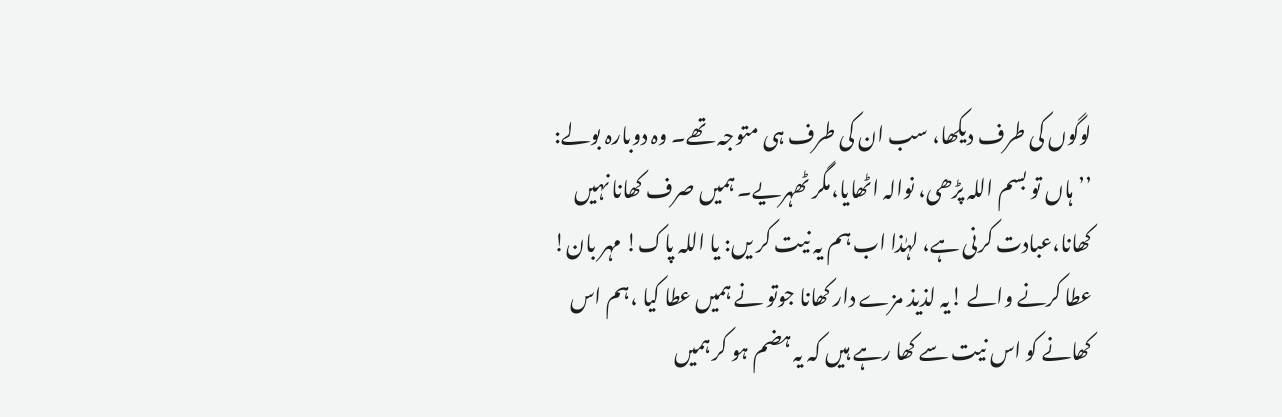لوگوں کی طرف دیکھا، سب ان کی طرف ہی متوجہ تھے۔ وہ دوبارہ بولے:
’’ہاں تو بسم اللہ پڑھی، نوالہ اٹھایا،مگر ٹھہریے۔ ہمیں صرف کھانا نہیں کھانا،عبادت کرنی ہے، لہٰذا اب ہم یہ نیت کر یں: یا اللہ پاک! مہر بان! عطا کرنے والے !یہ لذیذ مزے دار کھانا جوتو نے ہمیں عطا کیا ،ہم اس کھانے کو اس نیت سے کھا رہے ہیں کہ یہ ہضم ہو کر ہمیں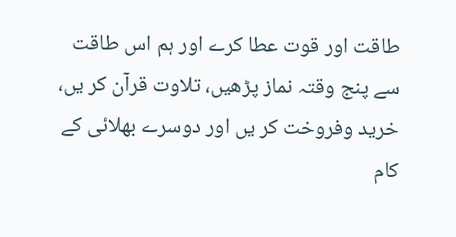طاقت اور قوت عطا کرے اور ہم اس طاقت سے پنج وقتہ نماز پڑھیں، تلاوت قرآن کر یں، خرید وفروخت کر یں اور دوسرے بھلائی کے کام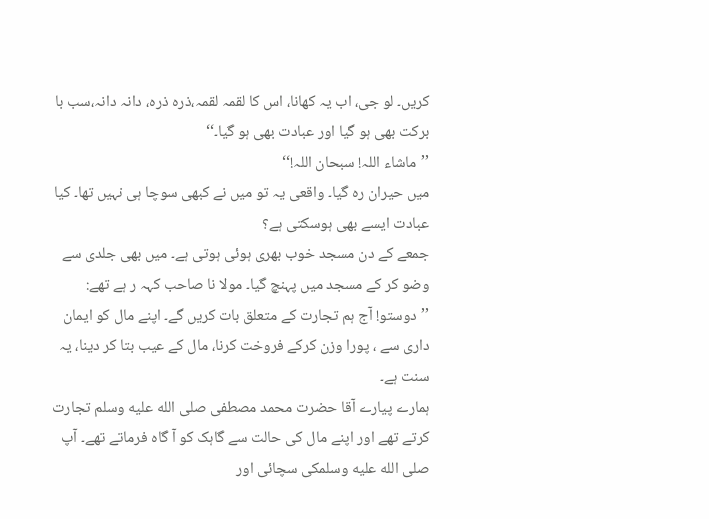کریں۔ لو جی، اب یہ کھانا، اس کا لقمہ لقمہ،ذرہ ذرہ، دانہ دانہ،سب با برکت بھی ہو گیا اور عبادت بھی ہو گیا۔‘‘
’’ماشاء اللہ! سبحان اللہ!‘‘
میں حیران رہ گیا۔ واقعی یہ تو میں نے کبھی سوچا ہی نہیں تھا۔ کیا عبادت ایسے بھی ہوسکتی ہے؟
جمعے کے دن مسجد خوب بھری ہوئی ہوتی ہے۔ میں بھی جلدی سے وضو کر کے مسجد میں پہنچ گیا۔ مولا نا صاحب کہہ ر ہے تھے:
’’دوستو! آج ہم تجارت کے متعلق بات کریں گے۔ اپنے مال کو ایمان داری سے ، پورا وزن کرکے فروخت کرنا، مال کے عیب بتا کر دینا، یہ سنت ہے۔
ہمارے پیارے آقا حضرت محمد مصطفی صلى الله عليه وسلم تجارت کرتے تھے اور اپنے مال کی حالت سے گاہک کو آ گاہ فرماتے تھے۔ آپ صلى الله عليه وسلمکی سچائی اور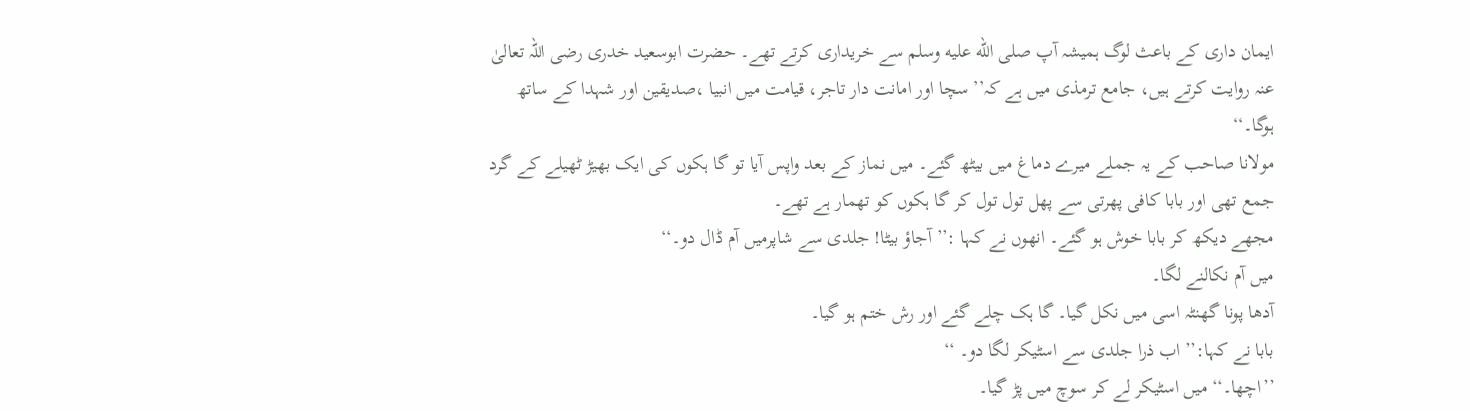ایمان داری کے باعث لوگ ہمیشہ آپ صلى الله عليه وسلم سے خریداری کرتے تھے۔ حضرت ابوسعید خدری رضی اللہ تعالیٰ عنہ روایت کرتے ہیں، جامع ترمذی میں ہے کہ’’ سچا اور امانت دار تاجر، قیامت میں انبیا ،صدیقین اور شہدا کے ساتھ ہوگا۔‘‘
مولانا صاحب کے یہ جملے میرے دماغ میں بیٹھ گئے۔ میں نماز کے بعد واپس آیا تو گا ہکوں کی ایک بھیڑ ٹھیلے کے گرد جمع تھی اور بابا کافی پھرتی سے پھل تول تول کر گا ہکوں کو تھمار ہے تھے۔
مجھے دیکھ کر بابا خوش ہو گئے۔ انھوں نے کہا :’’آجاؤ بیٹا! جلدی سے شاپرمیں آم ڈال دو۔‘‘
میں آم نکالنے لگا۔
آدھا پونا گھنٹہ اسی میں نکل گیا۔ گا ہک چلے گئے اور رش ختم ہو گیا۔
بابا نے کہا:’’ اب ذرا جلدی سے اسٹیکر لگا دو۔ ‘‘
’’اچھا۔‘‘ میں اسٹیکر لے کر سوچ میں پڑ گیا۔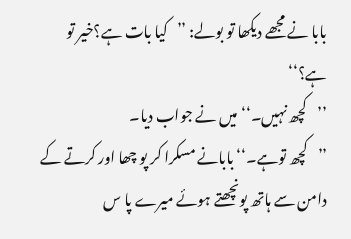بابا نے مجھے دیکھا تو بولے: ’’کیا بات ہے؟خیر تو ہے؟‘‘
’’کچھ نہیں۔‘‘ میں نے جواب دیا۔
’’کچھ توہے۔‘‘بابانے مسکرا کر پو چھا اور کرتے کے دامن سے ہاتھ پونچھتے ہوئے میرے پا س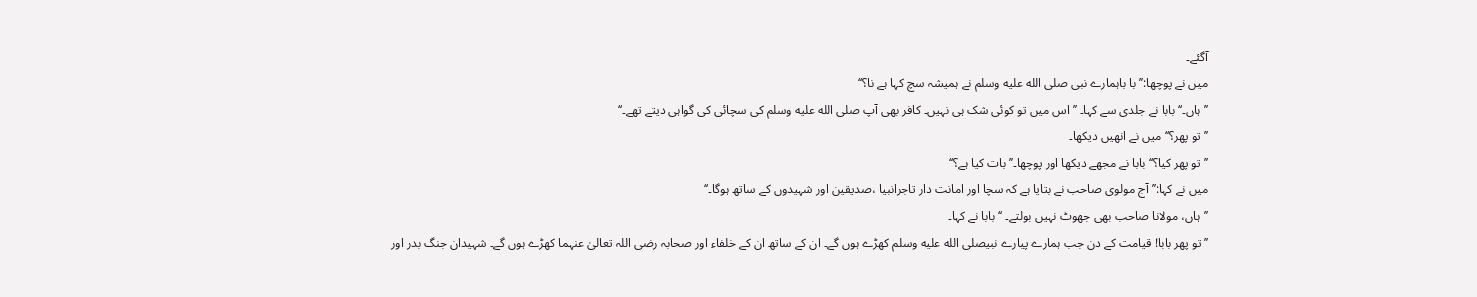آگئے۔
میں نے پوچھا:’’ با باہمارے نبی صلى الله عليه وسلم نے ہمیشہ سچ کہا ہے نا؟‘‘
’’ہاں۔‘‘ بابا نے جلدی سے کہا۔ ’’اس میں تو کوئی شک ہی نہیں۔ کافر بھی آپ صلى الله عليه وسلم کی سچائی کی گواہی دیتے تھے۔‘‘
’’تو پھر؟‘‘ میں نے انھیں دیکھا۔
’’تو پھر کیا؟‘‘ بابا نے مجھے دیکھا اور پوچھا۔’’ بات کیا ہے؟‘‘
میں نے کہا:’’ آج مولوی صاحب نے بتایا ہے کہ سچا اور امانت دار تاجرانبیا ،صدیقین اور شہیدوں کے ساتھ ہوگا۔‘‘
’’ہاں، مولانا صاحب بھی جھوٹ نہیں بولتے۔ ‘‘ بابا نے کہا۔
’’ تو پھر بابا! قیامت کے دن جب ہمارے پیارے نبیصلى الله عليه وسلم کھڑے ہوں گے۔ ان کے ساتھ ان کے خلفاء اور صحابہ رضی اللہ تعالیٰ عنہما کھڑے ہوں گے۔ شہیدان جنگ بدر اور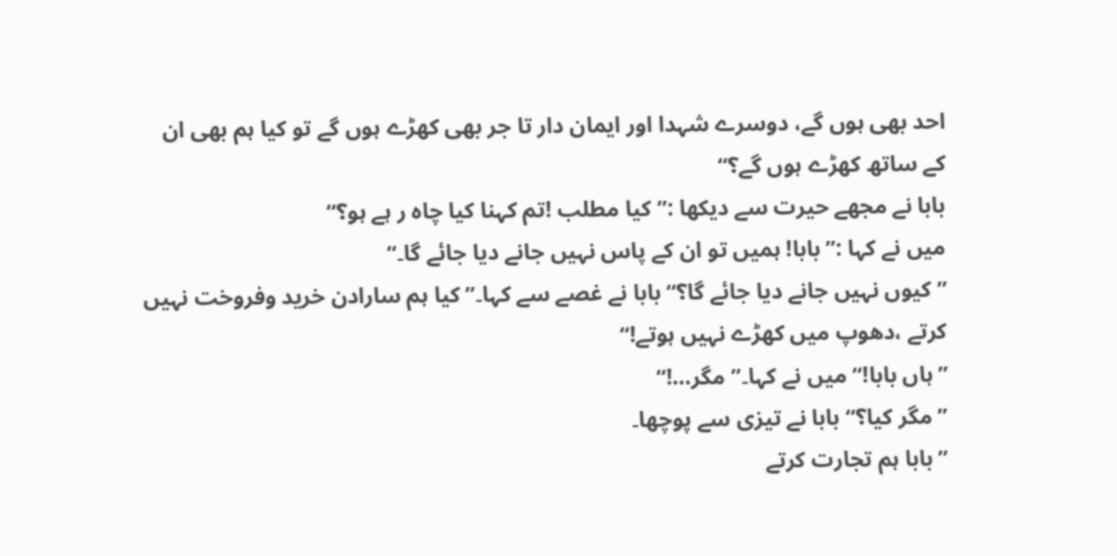احد بھی ہوں گے، دوسرے شہدا اور ایمان دار تا جر بھی کھڑے ہوں گے تو کیا ہم بھی ان کے ساتھ کھڑے ہوں گے؟‘‘
بابا نے مجھے حیرت سے دیکھا :’’کیا مطلب !تم کہنا کیا چاہ ر ہے ہو؟‘‘
میں نے کہا :’’بابا! ہمیں تو ان کے پاس نہیں جانے دیا جائے گا۔‘‘
’’ کیوں نہیں جانے دیا جائے گا؟‘‘بابا نے غصے سے کہا۔’’ کیا ہم سارادن خرید وفروخت نہیں کرتے ،دھوپ میں کھڑے نہیں ہوتے!‘‘
’’ہاں بابا!‘‘ میں نے کہا۔’’ مگر…!‘‘
’’مگر کیا؟‘‘ بابا نے تیزی سے پوچھا۔
’’بابا ہم تجارت کرتے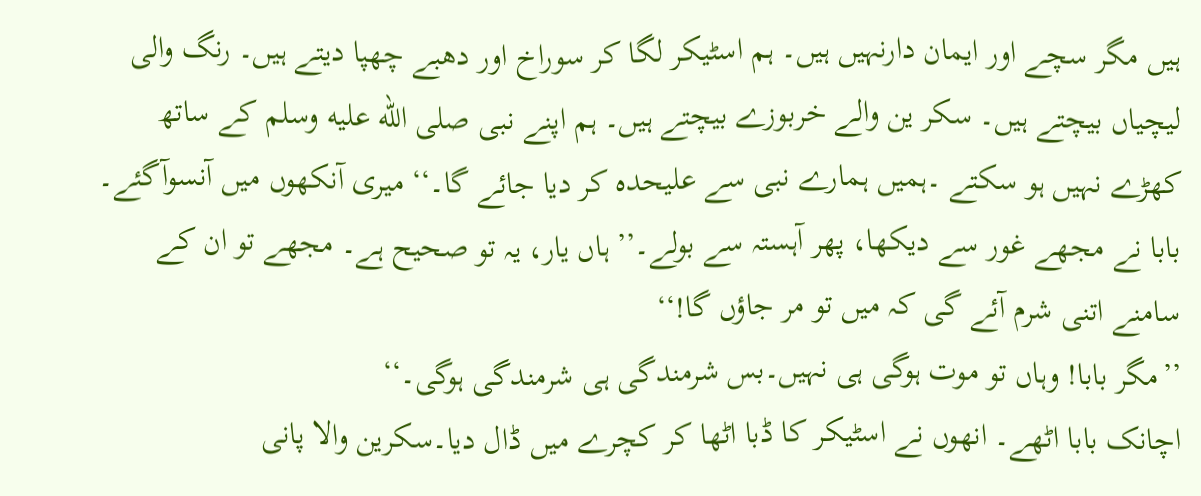ہیں مگر سچے اور ایمان دارنہیں ہیں۔ ہم اسٹیکر لگا کر سوراخ اور دھبے چھپا دیتے ہیں۔ رنگ والی لیچیاں بیچتے ہیں۔ سکر ین والے خربوزے بیچتے ہیں۔ ہم اپنے نبی صلى الله عليه وسلم کے ساتھ کھڑے نہیں ہو سکتے ۔ہمیں ہمارے نبی سے علیحدہ کر دیا جائے گا۔‘‘ میری آنکھوں میں آنسوآگئے۔
بابا نے مجھے غور سے دیکھا، پھر آہستہ سے بولے۔’’ ہاں یار، یہ تو صحیح ہے۔ مجھے تو ان کے سامنے اتنی شرم آئے گی کہ میں تو مر جاؤں گا!‘‘
’’مگر بابا! وہاں تو موت ہوگی ہی نہیں۔بس شرمندگی ہی شرمندگی ہوگی۔‘‘
اچانک بابا اٹھے۔ انھوں نے اسٹیکر کا ڈبا اٹھا کر کچرے میں ڈال دیا۔سکرین والا پانی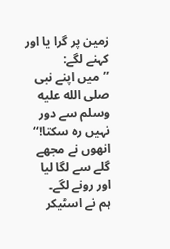زمین پر گرا یا اور کہنے لگے:
’’میں اپنے نبی صلى الله عليه وسلم سے دور نہیں رہ سکتا!‘‘
انھوں نے مجھے گلے سے لگا لیا اور رونے لگے۔
ہم نے اسٹیکر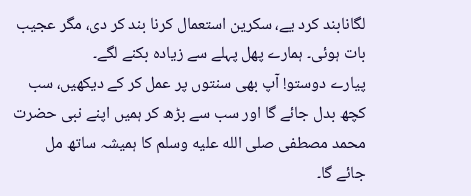لگانابند کرد یے، سکرین استعمال کرنا بند کر دی، مگر عجیب بات ہوئی۔ ہمارے پھل پہلے سے زیادہ بکنے لگے۔
پیارے دوستو! آپ بھی سنتوں پر عمل کر کے دیکھیں، سب کچھ بدل جائے گا اور سب سے بڑھ کر ہمیں اپنے نبی حضرت محمد مصطفی صلى الله عليه وسلم کا ہمیشہ ساتھ مل جائے گا۔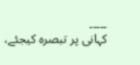۔۔۔۔۔
کہانی پر تبصرہ کیجئے،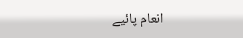انعام پائیے